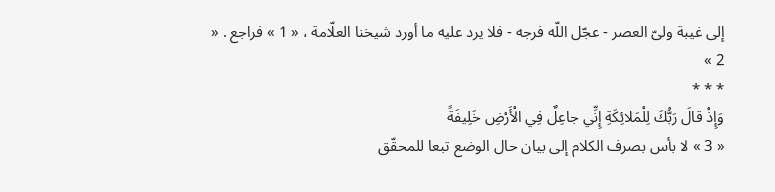إلى غيبة ولىّ العصر - عجّل اللّه فرجه - فلا يرد عليه ما أورد شيخنا العلّامة ، « 1 » فراجع . « 2 »
* * *
وَإِذْ قالَ رَبُّكَ لِلْمَلائِكَةِ إِنِّي جاعِلٌ فِي الْأَرْضِ خَلِيفَةً
« 3 » لا بأس بصرف الكلام إلى بيان حال الوضع تبعا للمحقّق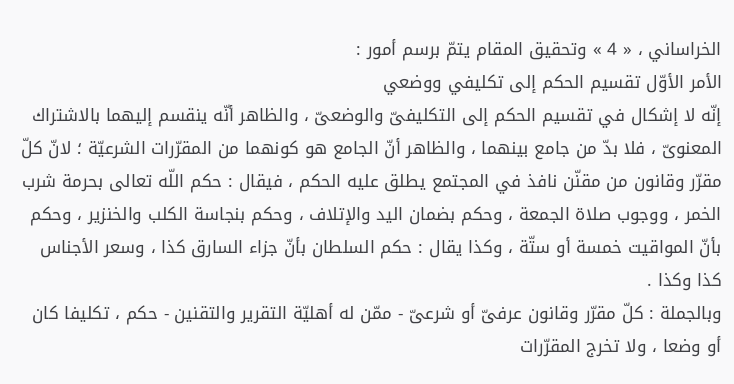الخراساني ، « 4 » وتحقيق المقام يتمّ برسم أمور :
الأمر الأوّل تقسيم الحكم إلى تكليفي ووضعي
إنّه لا إشكال في تقسيم الحكم إلى التكليفىّ والوضعىّ ، والظاهر أنّه ينقسم إليهما بالاشتراك المعنوىّ ، فلا بدّ من جامع بينهما ، والظاهر أنّ الجامع هو كونهما من المقرّرات الشرعيّة ؛ لانّ كلّ مقرّر وقانون من مقنّن نافذ في المجتمع يطلق عليه الحكم ، فيقال : حكم اللّه تعالى بحرمة شرب الخمر ، ووجوب صلاة الجمعة ، وحكم بضمان اليد والإتلاف ، وحكم بنجاسة الكلب والخنزير ، وحكم بأنّ المواقيت خمسة أو ستّة ، وكذا يقال : حكم السلطان بأنّ جزاء السارق كذا ، وسعر الأجناس كذا وكذا .
وبالجملة : كلّ مقرّر وقانون عرفىّ أو شرعىّ - ممّن له أهليّة التقرير والتقنين - حكم ، تكليفا كان أو وضعا ، ولا تخرج المقرّرات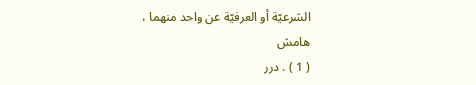الشرعيّة أو العرفيّة عن واحد منهما ،
هامش
( 1 ) . درر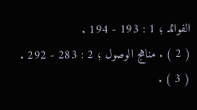الفوائد ؛ 1 : 193 - 194 .
( 2 ) . مناهج الوصول ؛ 2 : 283 - 292 .
( 3 ) .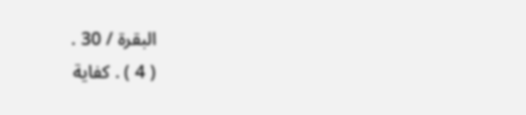البقرة / 30 .
( 4 ) . كفاية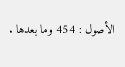الأصول : 454 وما بعدها .